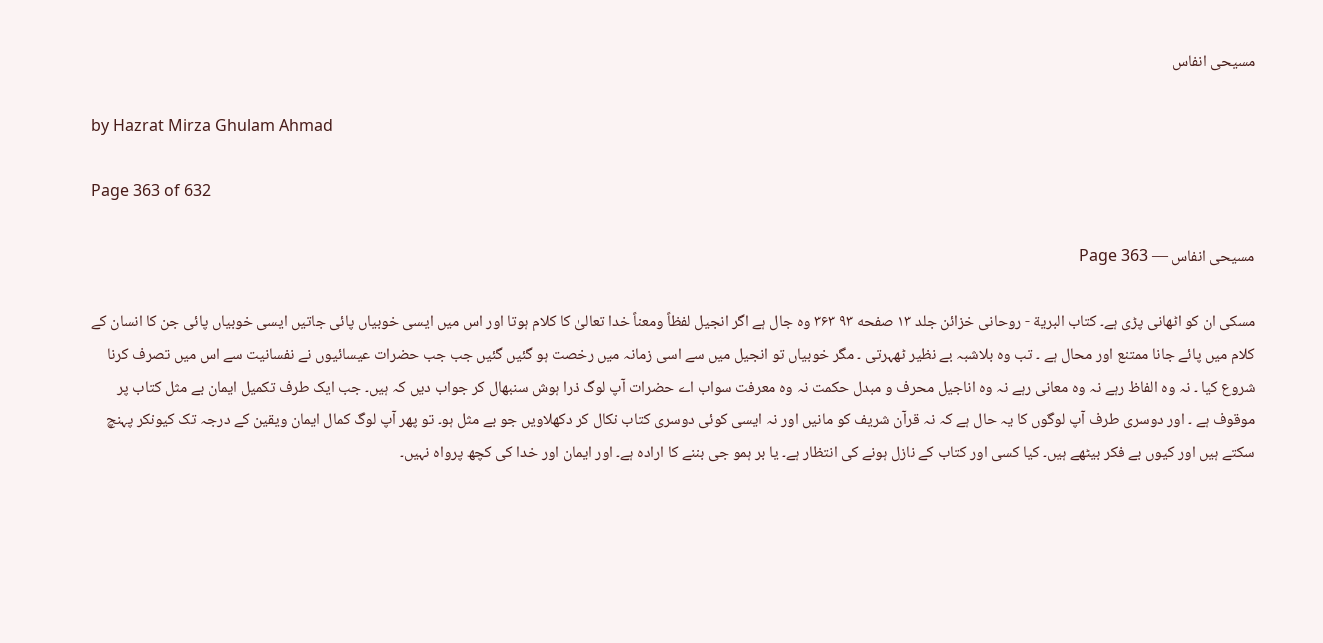مسیحی انفاس

by Hazrat Mirza Ghulam Ahmad

Page 363 of 632

مسیحی انفاس — Page 363

مسکی ان کو اٹھانی پڑی ہے۔ کتاب البرية - روحانی خزائن جلد ۱۳ صفحه ۹۳ ۳۶۳ وہ جال ہے اگر انجیل لفظاً ومعناً خدا تعالیٰ کا کلام ہوتا اور اس میں ایسی خوبیاں پائی جاتیں ایسی خوبیاں پائی جن کا انسان کے کلام میں پائے جانا ممتنع اور محال ہے ۔ تب وہ بلاشبہ بے نظیر ٹھہرتی ۔ مگر خوبیاں تو انجیل میں سے اسی زمانہ میں رخصت ہو گئیں گئیں جب جب حضرات عیسائیوں نے نفسانیت سے اس میں تصرف کرنا شروع کیا ۔ نہ وہ الفاظ رہے نہ وہ معانی رہے نہ وہ اناجیل محرف و مبدل حکمت نہ وہ معرفت سواب اے حضرات آپ لوگ ذرا ہوش سنبھال کر جواب دیں کہ ہیں۔ جب ایک طرف تکمیل ایمان بے مثل کتاب پر موقوف ہے ۔ اور دوسری طرف آپ لوگوں کا یہ حال ہے کہ نہ قرآن شریف کو مانیں اور نہ ایسی کوئی دوسری کتاب نکال کر دکھلاویں جو بے مثل ہو۔ تو پھر آپ لوگ کمال ایمان ویقین کے درجہ تک کیونکر پہنچ سکتے ہیں اور کیوں بے فکر بیٹھے ہیں۔ کیا کسی اور کتاب کے نازل ہونے کی انتظار ہے۔ یا بر ہمو جی بننے کا ارادہ ہے۔ اور ایمان اور خدا کی کچھ پرواہ نہیں۔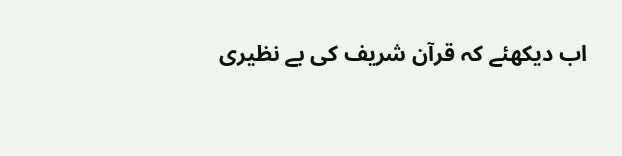اب دیکھئے کہ قرآن شریف کی بے نظیری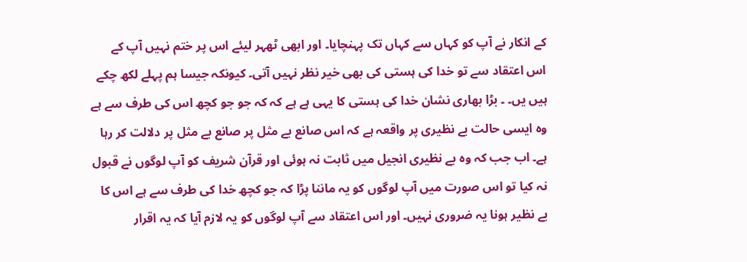کے انکار نے آپ کو کہاں سے کہاں تک پہنچایا۔ اور ابھی ٹھہر لیئے اس پر ختم نہیں آپ کے اس اعتقاد سے تو خدا کی ہستی کی بھی خیر نظر نہیں آتی۔ کیونکہ جیسا ہم پہلے لکھ چکے ہیں یں۔ ۔ بڑا بھاری نشان خدا کی ہستی کا یہی ہے ہے کہ کہ جو جو کچھ اس کی طرف سے ہے وہ ایسی حالت بے نظیری پر واقعہ ہے کہ اس صانع بے مثل پر صانع بے مثل پر دلالت کر رہا ہے۔ اب جب کہ وہ بے نظیری انجیل میں ثابت نہ ہوئی اور قرآن شریف کو آپ لوگوں نے قبول نہ کیا تو اس صورت میں آپ لوگوں کو یہ ماننا پڑا کہ جو کچھ خدا کی طرف سے ہے اس کا بے نظیر ہونا یہ ضروری نہیں۔ اور اس اعتقاد سے آپ لوگوں کو یہ لازم آیا کہ یہ اقرار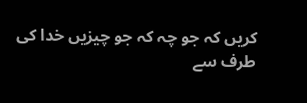کریں کہ جو چہ کہ جو چیزیں خدا کی طرف سے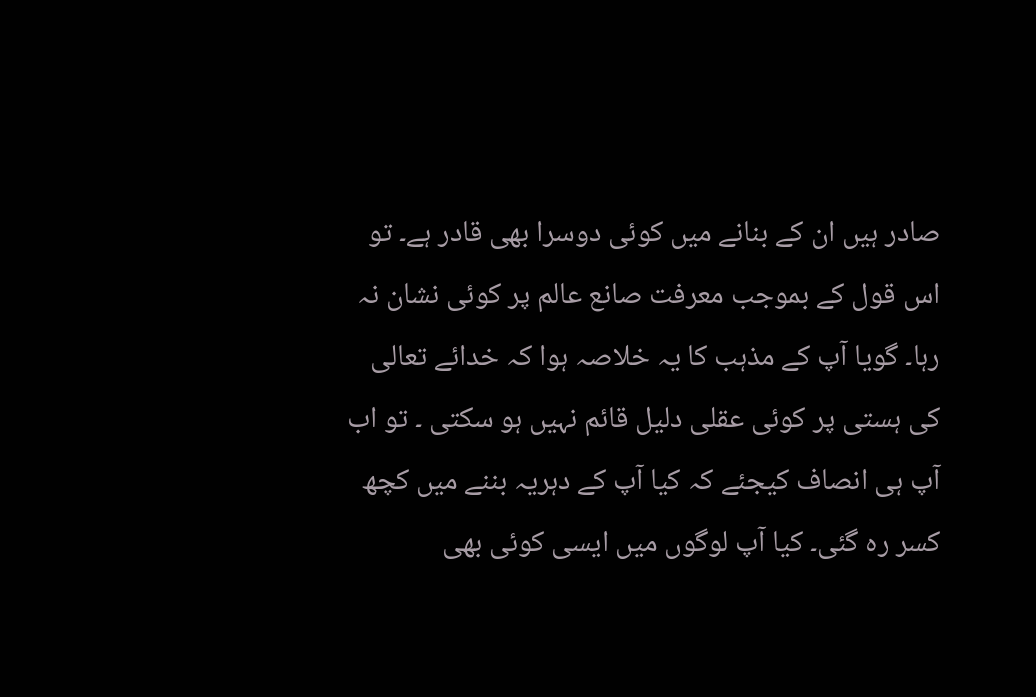صادر ہیں ان کے بنانے میں کوئی دوسرا بھی قادر ہے۔ تو اس قول کے بموجب معرفت صانع عالم پر کوئی نشان نہ رہا۔ گویا آپ کے مذہب کا یہ خلاصہ ہوا کہ خدائے تعالی کی ہستی پر کوئی عقلی دلیل قائم نہیں ہو سکتی ۔ تو اب آپ ہی انصاف کیجئے کہ کیا آپ کے دہریہ بننے میں کچھ کسر رہ گئی۔ کیا آپ لوگوں میں ایسی کوئی بھی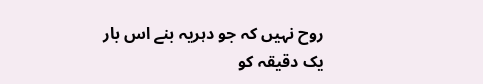روح نہیں کہ جو دہریہ بنے اس بار یک دقیقہ کو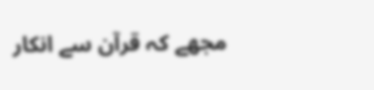مجھے کہ قرآن سے انکار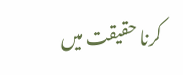کرنا حقیقت میں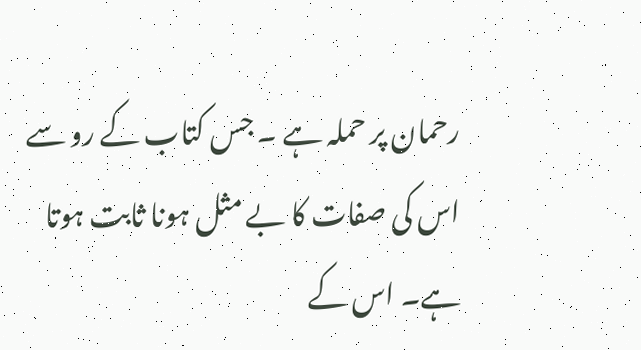رحمان پر حملہ ہے ۔ جس کتاب کے رو سے اس کی صفات کا بے مثل ہونا ثابت ہوتا ہے۔ اس کے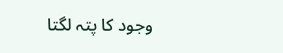وجود کا پتہ لگتا